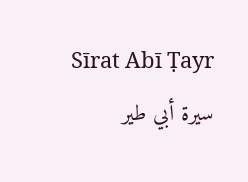Sīrat Abī Ṭayr
سيرة أبي طير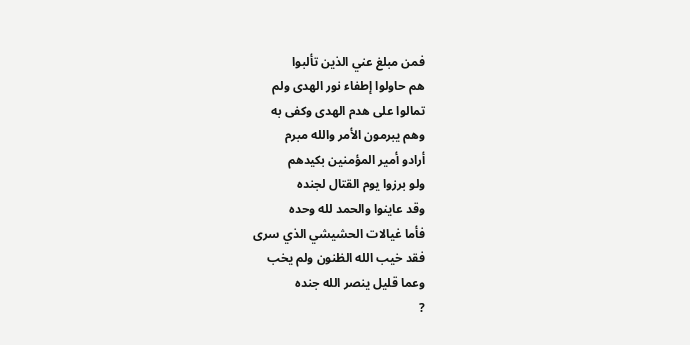فمن مبلغ عني الذين تألبوا
هم حاولوا إطفاء نور الهدى ولم
تمالوا على هدم الهدى وكفى به
وهم يبرمون الأمر والله مبرم
أرادو أمير المؤمنين بكيدهم
ولو برزوا يوم القتال لجنده
وقد عاينوا والحمد لله وحده
فأما غيالات الحشيشي الذي سرى
فقد خيب الله الظنون ولم يخب
وعما قليل ينصر الله جنده
?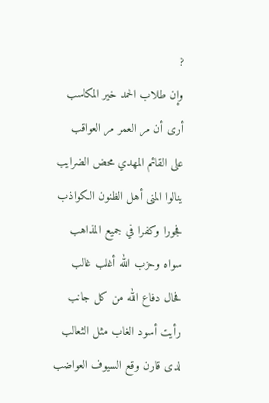?
وإن طلاب الحمد خير المكاسب
أرى أن مر العمر مر العواقب
على القائم المهدي محض الضرايب
ينالوا المنى أهل الظنون الكواذب
فجورا وكفرا في جميع المذاهب
سواه وحزب الله أغلب غالب
فحال دفاع الله من كل جانب
رأيت أسود الغاب مثل الثعالب
لدى قارن وقع السيوف العواضب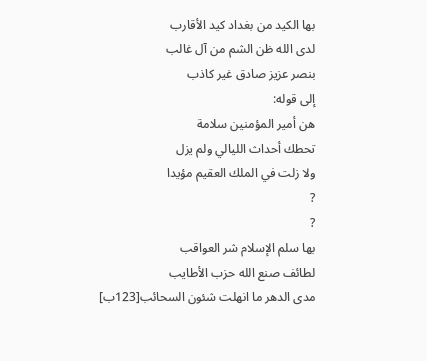بها الكيد من بغداد كيد الأقارب
لدى الله ظن الشم من آل غالب
بنصر عزيز صادق غير كاذب
إلى قوله:
هن أمير المؤمنين سلامة
تحطك أحداث الليالي ولم يزل
ولا زلت في الملك العقيم مؤيدا
?
?
بها سلم الإسلام شر العواقب
لطائف صنع الله حزب الأطايب
مدى الدهر ما انهلت شئون السحائب[123ب]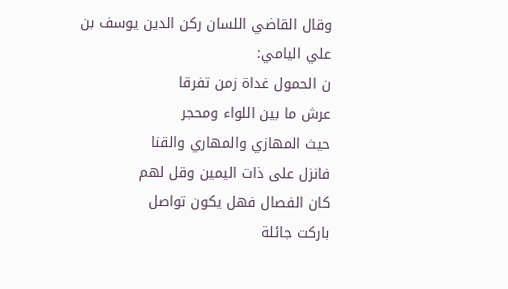وقال القاضي اللسان ركن الدين يوسف بن علي اليامي:
ن الحمول غداة زمن تفرقا
عرش ما بين اللواء ومحجر
حيث المهازي والمهاري والقنا
فانزل على ذات اليمين وقل لهم
كان الفصال فهل يكون تواصل
باركت جائلة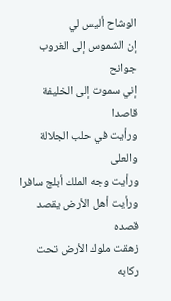الوشاح أليس لي
إن الشموس إلى الغروب جوانح
إني سموت إلى الخليفة قاصدا
ورأيت في حلب الجلالة والعلى
ورأيت وجه الملك أبلج سافرا
ورأيت أهل الأرض يقصد قصده
زهقت ملوك الأرض تحت ركابه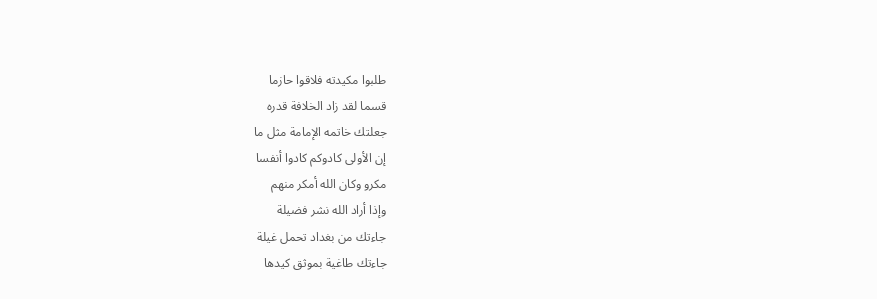طلبوا مكيدته فلاقوا حازما
قسما لقد زاد الخلافة قدره
جعلتك خاتمه الإمامة مثل ما
إن الأولى كادوكم كادوا أنفسا
مكرو وكان الله أمكر منهم
وإذا أراد الله نشر فضيلة
جاءتك من بغداد تحمل غيلة
جاءتك طاغية بموثق كيدها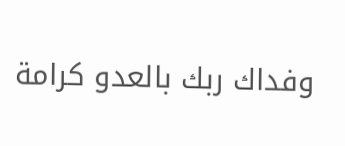وفداك ربك بالعدو كرامة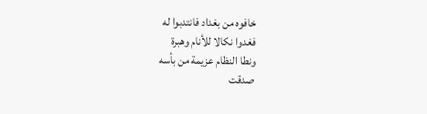خافوه من بغداد فانتدبوا له
فغدوا نكالا للأنام وهبرة
ونطا النظام عزيمة من بأسه
صدقت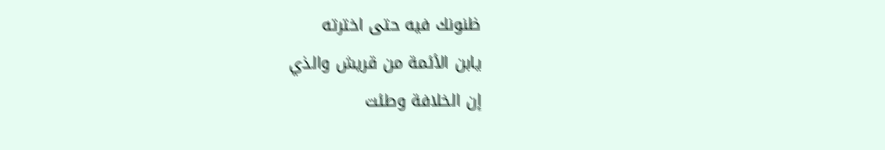ظنونك فيه حتى اخترته
يابن الأئمة من قريش والذي
إن الخلافة وطئت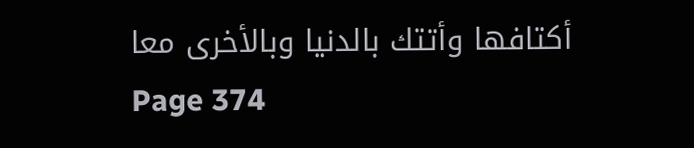أكتافها وأتتك بالدنيا وبالأخرى معا
Page 374